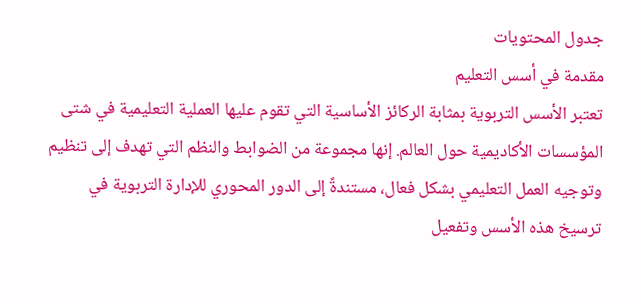جدول المحتويات
مقدمة في أسس التعليم
تعتبر الأسس التربوية بمثابة الركائز الأساسية التي تقوم عليها العملية التعليمية في شتى المؤسسات الأكاديمية حول العالم. إنها مجموعة من الضوابط والنظم التي تهدف إلى تنظيم وتوجيه العمل التعليمي بشكل فعال، مستندةً إلى الدور المحوري للإدارة التربوية في ترسيخ هذه الأسس وتفعيل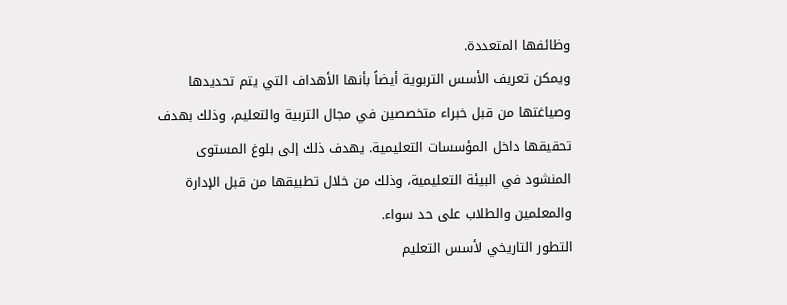وظائفها المتعددة.
ويمكن تعريف الأسس التربوية أيضاً بأنها الأهداف التي يتم تحديدها وصياغتها من قبل خبراء متخصصين في مجال التربية والتعليم، وذلك بهدف تحقيقها داخل المؤسسات التعليمية. يهدف ذلك إلى بلوغ المستوى المنشود في البيئة التعليمية، وذلك من خلال تطبيقها من قبل الإدارة والمعلمين والطلاب على حد سواء.
التطور التاريخي لأسس التعليم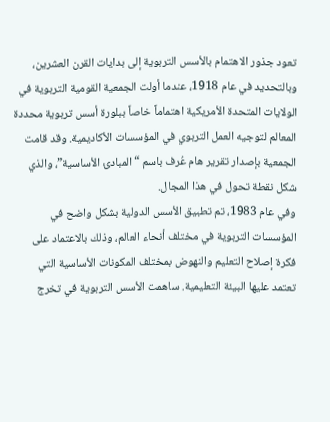تعود جذور الاهتمام بالأسس التربوية إلى بدايات القرن العشرين، وبالتحديد في عام 1918، عندما أولت الجمعية القومية التربوية في الولايات المتحدة الأمريكية اهتماماً خاصاً ببلورة أسس تربوية محددة المعالم لتوجيه العمل التربوي في المؤسسات الأكاديمية. وقد قامت الجمعية بإصدار تقرير هام عُرف باسم “المبادئ الأساسية”، والذي شكل نقطة تحول في هذا المجال.
وفي عام 1983، تم تطبيق الأسس الدولية بشكل واضح في المؤسسات التربوية في مختلف أنحاء العالم، وذلك بالاعتماد على فكرة إصلاح التعليم والنهوض بمختلف المكونات الأساسية التي تعتمد عليها البيئة التعليمية. ساهمت الأسس التربوية في تخرج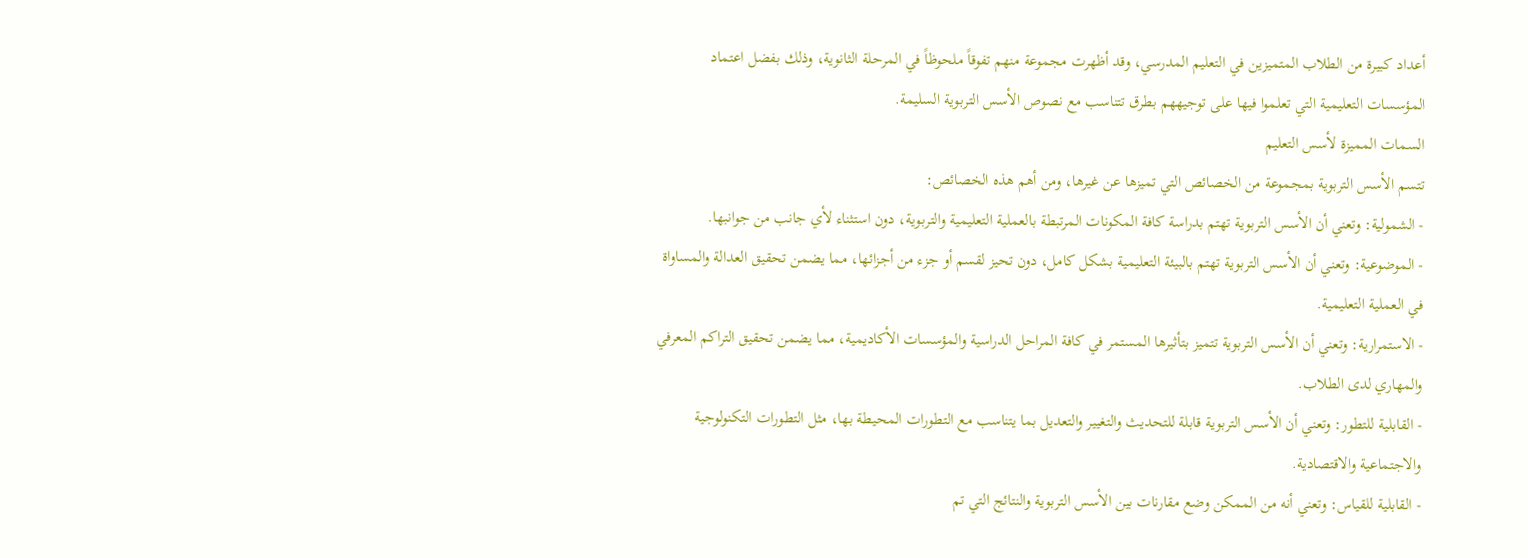أعداد كبيرة من الطلاب المتميزين في التعليم المدرسي، وقد أظهرت مجموعة منهم تفوقاً ملحوظاً في المرحلة الثانوية، وذلك بفضل اعتماد المؤسسات التعليمية التي تعلموا فيها على توجيههم بطرق تتناسب مع نصوص الأسس التربوية السليمة.
السمات المميزة لأسس التعليم
تتسم الأسس التربوية بمجموعة من الخصائص التي تميزها عن غيرها، ومن أهم هذه الخصائص:
- الشمولية: وتعني أن الأسس التربوية تهتم بدراسة كافة المكونات المرتبطة بالعملية التعليمية والتربوية، دون استثناء لأي جانب من جوانبها.
- الموضوعية: وتعني أن الأسس التربوية تهتم بالبيئة التعليمية بشكل كامل، دون تحيز لقسم أو جزء من أجزائها، مما يضمن تحقيق العدالة والمساواة في العملية التعليمية.
- الاستمرارية: وتعني أن الأسس التربوية تتميز بتأثيرها المستمر في كافة المراحل الدراسية والمؤسسات الأكاديمية، مما يضمن تحقيق التراكم المعرفي والمهاري لدى الطلاب.
- القابلية للتطور: وتعني أن الأسس التربوية قابلة للتحديث والتغيير والتعديل بما يتناسب مع التطورات المحيطة بها، مثل التطورات التكنولوجية والاجتماعية والاقتصادية.
- القابلية للقياس: وتعني أنه من الممكن وضع مقارنات بين الأسس التربوية والنتائج التي تم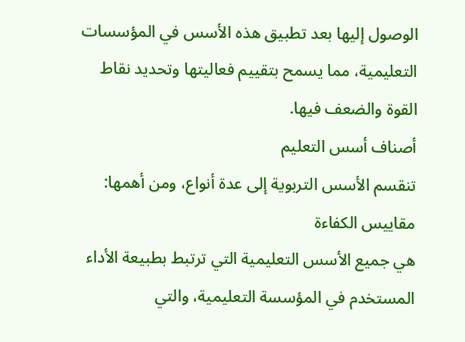الوصول إليها بعد تطبيق هذه الأسس في المؤسسات التعليمية، مما يسمح بتقييم فعاليتها وتحديد نقاط القوة والضعف فيها.
أصناف أسس التعليم
تنقسم الأسس التربوية إلى عدة أنواع، ومن أهمها:
مقاييس الكفاءة
هي جميع الأسس التعليمية التي ترتبط بطبيعة الأداء المستخدم في المؤسسة التعليمية، والتي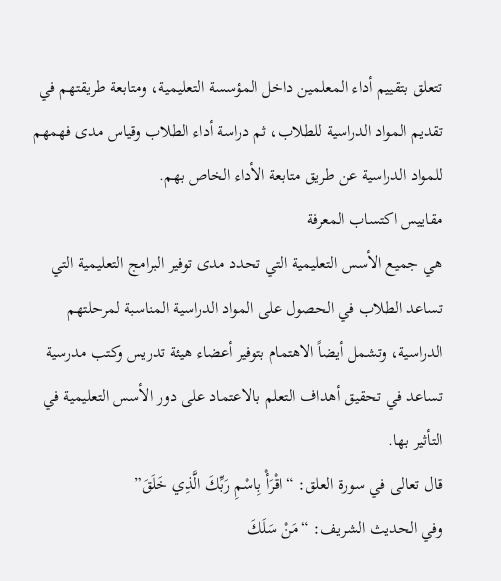تتعلق بتقييم أداء المعلمين داخل المؤسسة التعليمية، ومتابعة طريقتهم في تقديم المواد الدراسية للطلاب، ثم دراسة أداء الطلاب وقياس مدى فهمهم للمواد الدراسية عن طريق متابعة الأداء الخاص بهم.
مقاييس اكتساب المعرفة
هي جميع الأسس التعليمية التي تحدد مدى توفير البرامج التعليمية التي تساعد الطلاب في الحصول على المواد الدراسية المناسبة لمرحلتهم الدراسية، وتشمل أيضاً الاهتمام بتوفير أعضاء هيئة تدريس وكتب مدرسية تساعد في تحقيق أهداف التعلم بالاعتماد على دور الأسس التعليمية في التأثير بها.
قال تعالى في سورة العلق: “اقْرَأْ بِاسْمِ رَبِّكَ الَّذِي خَلَقَ”
وفي الحديث الشريف: “مَنْ سَلَكَ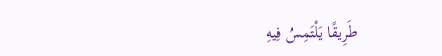طَرِيقًا يَلْتَمِسُ فِيهِ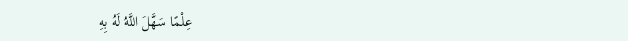عِلْمًا سَهَّلَ اللَّهُ لَهُ بِهِ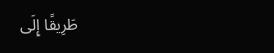طَرِيقًا إِلَى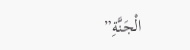الْجَنَّةِ”